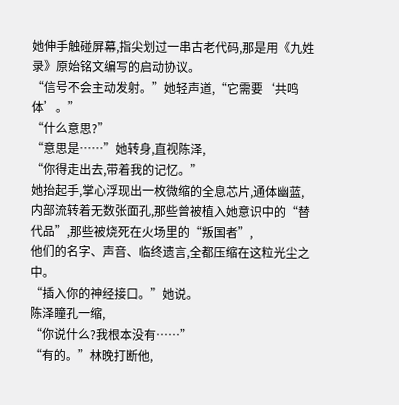她伸手触碰屏幕,指尖划过一串古老代码,那是用《九姓录》原始铭文编写的启动协议。
“信号不会主动发射。”她轻声道,“它需要‘共鸣体’。”
“什么意思?”
“意思是……”她转身,直视陈泽,
“你得走出去,带着我的记忆。”
她抬起手,掌心浮现出一枚微缩的全息芯片,通体幽蓝,
内部流转着无数张面孔,那些曾被植入她意识中的“替代品”,那些被烧死在火场里的“叛国者”,
他们的名字、声音、临终遗言,全都压缩在这粒光尘之中。
“插入你的神经接口。”她说。
陈泽瞳孔一缩,
“你说什么?我根本没有……”
“有的。”林晚打断他,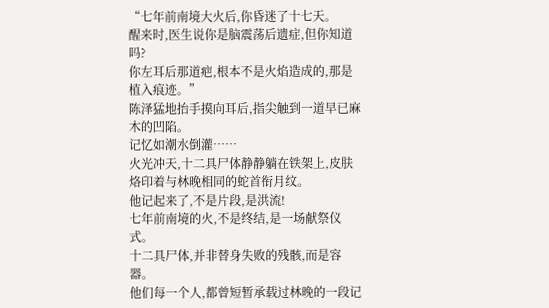“七年前南境大火后,你昏迷了十七天。
醒来时,医生说你是脑震荡后遗症,但你知道吗?
你左耳后那道疤,根本不是火焰造成的,那是植入痕迹。”
陈泽猛地抬手摸向耳后,指尖触到一道早已麻木的凹陷。
记忆如潮水倒灌……
火光冲天,十二具尸体静静躺在铁架上,皮肤烙印着与林晚相同的蛇首衔月纹。
他记起来了,不是片段,是洪流!
七年前南境的火,不是终结,是一场献祭仪式。
十二具尸体,并非替身失败的残骸,而是容器。
他们每一个人,都曾短暂承载过林晚的一段记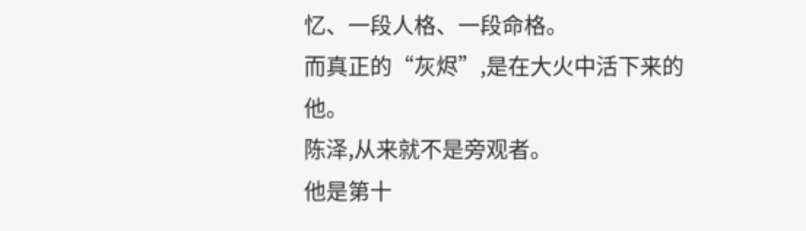忆、一段人格、一段命格。
而真正的“灰烬”,是在大火中活下来的他。
陈泽,从来就不是旁观者。
他是第十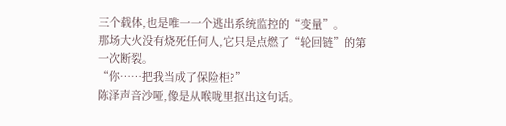三个载体,也是唯一一个逃出系统监控的“变量”。
那场大火没有烧死任何人,它只是点燃了“轮回链”的第一次断裂。
“你……把我当成了保险柜?”
陈泽声音沙哑,像是从喉咙里抠出这句话。